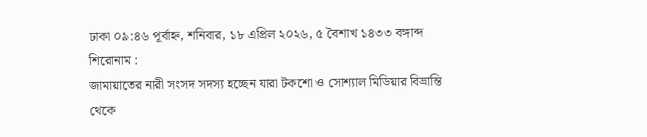ঢাকা ০৯:৪৬ পূর্বাহ্ন, শনিবার, ১৮ এপ্রিল ২০২৬, ৫ বৈশাখ ১৪৩৩ বঙ্গাব্দ
শিরোনাম :
জামায়াতের নারী সংসদ সদস্য হচ্ছেন যারা টকশো ও সোশ্যাল মিডিয়ার বিভ্রান্তি থেকে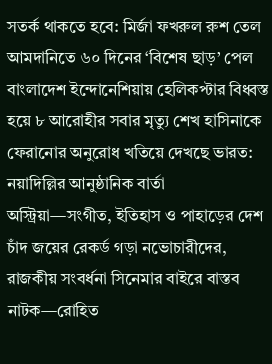সতর্ক থাকতে হবে: মির্জা ফখরুল রুশ তেল আমদানিতে ৬০ দিনের ‘বিশেষ ছাড়’ পেল বাংলাদেশ ইন্দোনেশিয়ায় হেলিকপ্টার বিধ্বস্ত হয়ে ৮ আরোহীর সবার মৃত্যু শেখ হাসিনাকে ফেরানোর অনুরোধ খতিয়ে দেখছে ভারত: নয়াদিল্লির আনুষ্ঠানিক বার্তা অস্ট্রিয়া—সংগীত, ইতিহাস ও পাহাড়ের দেশ চাঁদ জয়ের রেকর্ড গড়া নভোচারীদের, রাজকীয় সংবর্ধনা সিনেমার বাইরে বাস্তব নাটক—রোহিত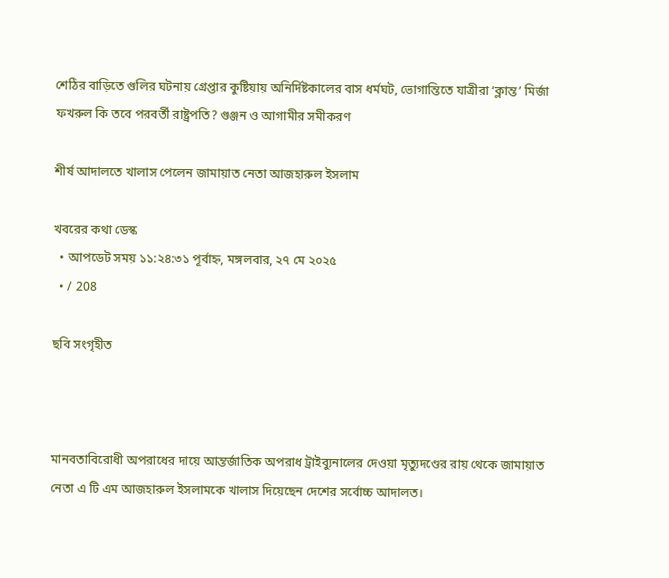শেঠির বাড়িতে গুলির ঘটনায় গ্রেপ্তার কুষ্টিয়ায় অনির্দিষ্টকালের বাস ধর্মঘট, ভোগান্তিতে যাত্রীরা ‘ক্লান্ত’ মির্জা ফখরুল কি তবে পরবর্তী রাষ্ট্রপতি? গুঞ্জন ও আগামীর সমীকরণ

শীর্ষ আদালতে খালাস পেলেন জামায়াত নেতা আজহারুল ইসলাম

খবরের কথা ডেস্ক
  • আপডেট সময় ১১:২৪:৩১ পূর্বাহ্ন, মঙ্গলবার, ২৭ মে ২০২৫
  • / 208

ছবি সংগৃহীত



মানবতাবিরোধী অপরাধের দায়ে আন্তর্জাতিক অপরাধ ট্রাইব্যুনালের দেওয়া মৃত্যুদণ্ডের রায় থেকে জামায়াত নেতা এ টি এম আজহারুল ইসলামকে খালাস দিয়েছেন দেশের সর্বোচ্চ আদালত।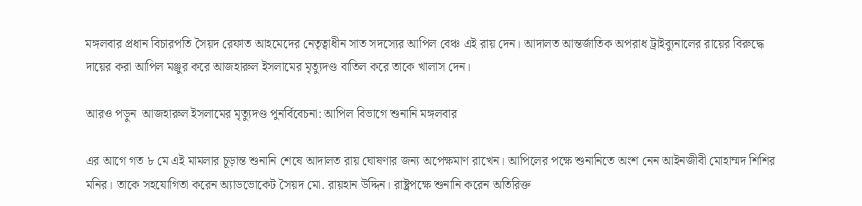মঙ্গলবার প্রধান বিচারপতি সৈয়দ রেফাত আহমেদের নেতৃত্বাধীন সাত সদস্যের আপিল বেঞ্চ এই রায় দেন। আদালত আন্তর্জাতিক অপরাধ ট্রাইব্যুনালের রায়ের বিরুদ্ধে দায়ের করা আপিল মঞ্জুর করে আজহারুল ইসলামের মৃত্যুদণ্ড বাতিল করে তাকে খালাস দেন।

আরও পড়ুন  আজহারুল ইসলামের মৃত্যুদণ্ড পুনর্বিবেচনা: আপিল বিভাগে শুনানি মঙ্গলবার

এর আগে গত ৮ মে এই মামলার চূড়ান্ত শুনানি শেষে আদালত রায় ঘোষণার জন্য অপেক্ষমাণ রাখেন। আপিলের পক্ষে শুনানিতে অংশ নেন আইনজীবী মোহাম্মদ শিশির মনির। তাকে সহযোগিতা করেন অ্যাডভোকেট সৈয়দ মো. রায়হান উদ্দিন। রাষ্ট্রপক্ষে শুনানি করেন অতিরিক্ত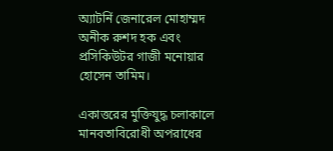অ্যাটর্নি জেনারেল মোহাম্মদ অনীক রুশদ হক এবং প্রসিকিউটর গাজী মনোয়ার হোসেন তামিম।

একাত্তরের মুক্তিযুদ্ধ চলাকালে মানবতাবিরোধী অপরাধের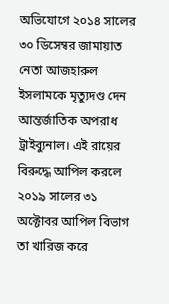অভিযোগে ২০১৪ সালের ৩০ ডিসেম্বর জামায়াত নেতা আজহারুল ইসলামকে মৃত্যুদণ্ড দেন আন্তর্জাতিক অপরাধ ট্রাইব্যুনাল। এই রায়ের বিরুদ্ধে আপিল করলে ২০১৯ সালের ৩১ অক্টোবর আপিল বিভাগ তা খারিজ করে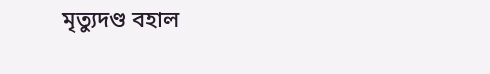মৃত্যুদণ্ড বহাল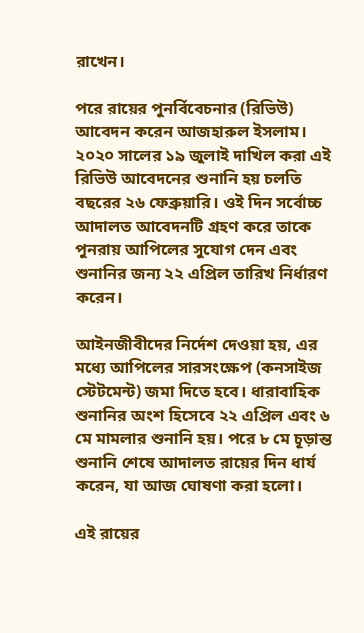রাখেন।

পরে রায়ের পুনর্বিবেচনার (রিভিউ) আবেদন করেন আজহারুল ইসলাম। ২০২০ সালের ১৯ জুলাই দাখিল করা এই রিভিউ আবেদনের শুনানি হয় চলতি বছরের ২৬ ফেব্রুয়ারি। ওই দিন সর্বোচ্চ আদালত আবেদনটি গ্রহণ করে তাকে পুনরায় আপিলের সুযোগ দেন এবং শুনানির জন্য ২২ এপ্রিল তারিখ নির্ধারণ করেন।

আইনজীবীদের নির্দেশ দেওয়া হয়, এর মধ্যে আপিলের সারসংক্ষেপ (কনসাইজ স্টেটমেন্ট) জমা দিতে হবে। ধারাবাহিক শুনানির অংশ হিসেবে ২২ এপ্রিল এবং ৬ মে মামলার শুনানি হয়। পরে ৮ মে চূড়ান্ত শুনানি শেষে আদালত রায়ের দিন ধার্য করেন, যা আজ ঘোষণা করা হলো।

এই রায়ের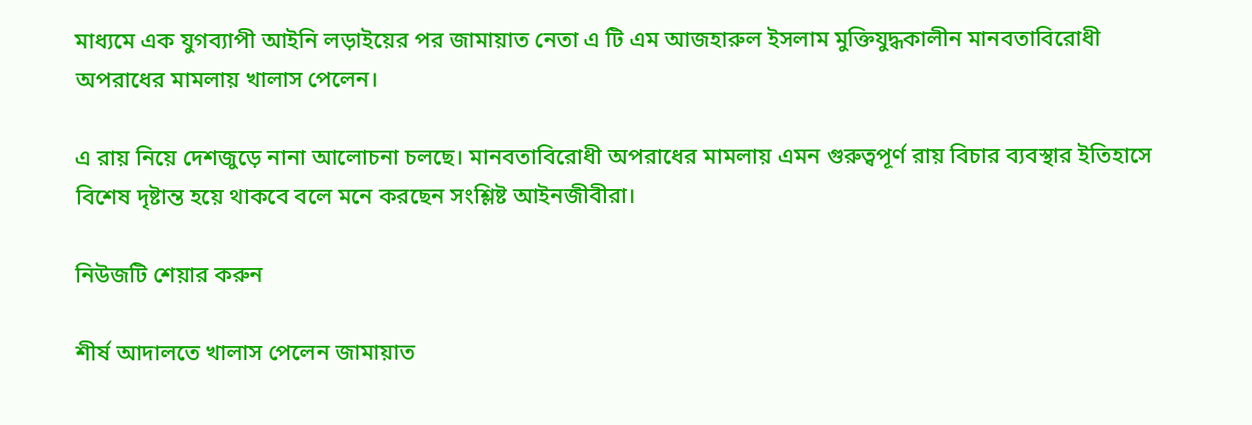মাধ্যমে এক যুগব্যাপী আইনি লড়াইয়ের পর জামায়াত নেতা এ টি এম আজহারুল ইসলাম মুক্তিযুদ্ধকালীন মানবতাবিরোধী অপরাধের মামলায় খালাস পেলেন।

এ রায় নিয়ে দেশজুড়ে নানা আলোচনা চলছে। মানবতাবিরোধী অপরাধের মামলায় এমন গুরুত্বপূর্ণ রায় বিচার ব্যবস্থার ইতিহাসে বিশেষ দৃষ্টান্ত হয়ে থাকবে বলে মনে করছেন সংশ্লিষ্ট আইনজীবীরা।

নিউজটি শেয়ার করুন

শীর্ষ আদালতে খালাস পেলেন জামায়াত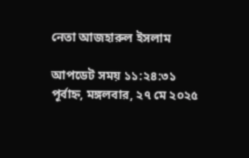নেতা আজহারুল ইসলাম

আপডেট সময় ১১:২৪:৩১ পূর্বাহ্ন, মঙ্গলবার, ২৭ মে ২০২৫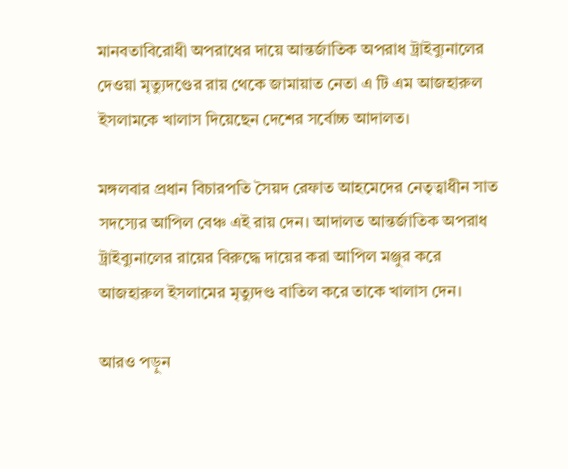মানবতাবিরোধী অপরাধের দায়ে আন্তর্জাতিক অপরাধ ট্রাইব্যুনালের দেওয়া মৃত্যুদণ্ডের রায় থেকে জামায়াত নেতা এ টি এম আজহারুল ইসলামকে খালাস দিয়েছেন দেশের সর্বোচ্চ আদালত।

মঙ্গলবার প্রধান বিচারপতি সৈয়দ রেফাত আহমেদের নেতৃত্বাধীন সাত সদস্যের আপিল বেঞ্চ এই রায় দেন। আদালত আন্তর্জাতিক অপরাধ ট্রাইব্যুনালের রায়ের বিরুদ্ধে দায়ের করা আপিল মঞ্জুর করে আজহারুল ইসলামের মৃত্যুদণ্ড বাতিল করে তাকে খালাস দেন।

আরও পড়ুন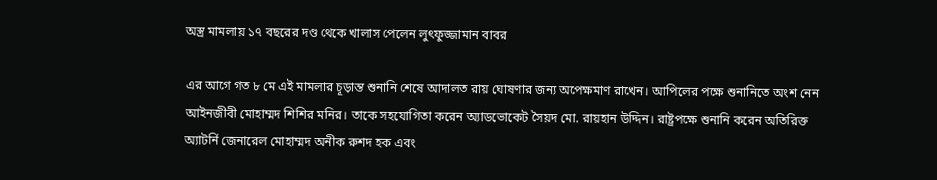অস্ত্র মামলায় ১৭ বছরের দণ্ড থেকে খালাস পেলেন লুৎফুজ্জামান বাবর

এর আগে গত ৮ মে এই মামলার চূড়ান্ত শুনানি শেষে আদালত রায় ঘোষণার জন্য অপেক্ষমাণ রাখেন। আপিলের পক্ষে শুনানিতে অংশ নেন আইনজীবী মোহাম্মদ শিশির মনির। তাকে সহযোগিতা করেন অ্যাডভোকেট সৈয়দ মো. রায়হান উদ্দিন। রাষ্ট্রপক্ষে শুনানি করেন অতিরিক্ত অ্যাটর্নি জেনারেল মোহাম্মদ অনীক রুশদ হক এবং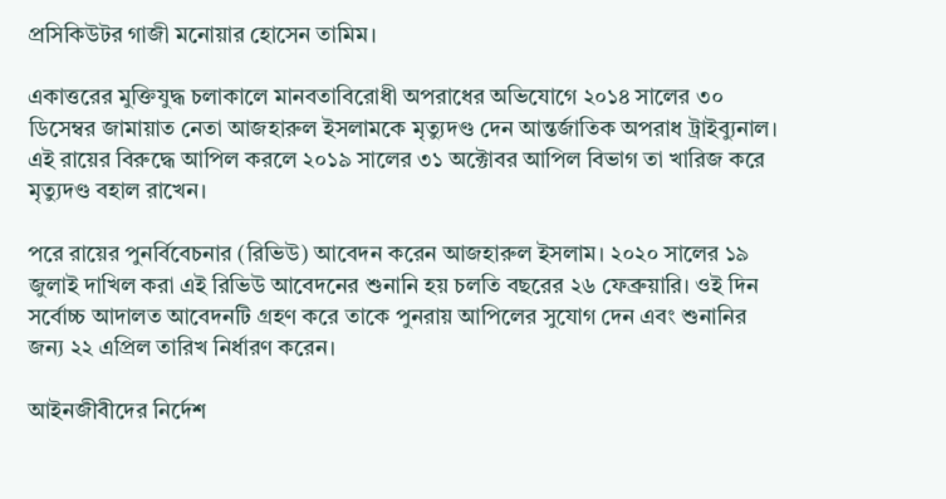প্রসিকিউটর গাজী মনোয়ার হোসেন তামিম।

একাত্তরের মুক্তিযুদ্ধ চলাকালে মানবতাবিরোধী অপরাধের অভিযোগে ২০১৪ সালের ৩০ ডিসেম্বর জামায়াত নেতা আজহারুল ইসলামকে মৃত্যুদণ্ড দেন আন্তর্জাতিক অপরাধ ট্রাইব্যুনাল। এই রায়ের বিরুদ্ধে আপিল করলে ২০১৯ সালের ৩১ অক্টোবর আপিল বিভাগ তা খারিজ করে মৃত্যুদণ্ড বহাল রাখেন।

পরে রায়ের পুনর্বিবেচনার (রিভিউ) আবেদন করেন আজহারুল ইসলাম। ২০২০ সালের ১৯ জুলাই দাখিল করা এই রিভিউ আবেদনের শুনানি হয় চলতি বছরের ২৬ ফেব্রুয়ারি। ওই দিন সর্বোচ্চ আদালত আবেদনটি গ্রহণ করে তাকে পুনরায় আপিলের সুযোগ দেন এবং শুনানির জন্য ২২ এপ্রিল তারিখ নির্ধারণ করেন।

আইনজীবীদের নির্দেশ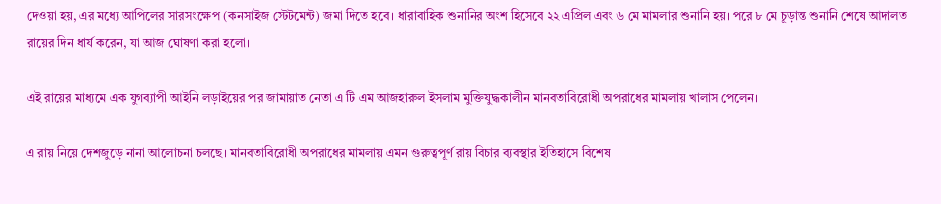দেওয়া হয়, এর মধ্যে আপিলের সারসংক্ষেপ (কনসাইজ স্টেটমেন্ট) জমা দিতে হবে। ধারাবাহিক শুনানির অংশ হিসেবে ২২ এপ্রিল এবং ৬ মে মামলার শুনানি হয়। পরে ৮ মে চূড়ান্ত শুনানি শেষে আদালত রায়ের দিন ধার্য করেন, যা আজ ঘোষণা করা হলো।

এই রায়ের মাধ্যমে এক যুগব্যাপী আইনি লড়াইয়ের পর জামায়াত নেতা এ টি এম আজহারুল ইসলাম মুক্তিযুদ্ধকালীন মানবতাবিরোধী অপরাধের মামলায় খালাস পেলেন।

এ রায় নিয়ে দেশজুড়ে নানা আলোচনা চলছে। মানবতাবিরোধী অপরাধের মামলায় এমন গুরুত্বপূর্ণ রায় বিচার ব্যবস্থার ইতিহাসে বিশেষ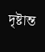দৃষ্টান্ত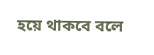হয়ে থাকবে বলে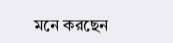মনে করছেন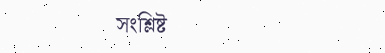সংশ্লিষ্ট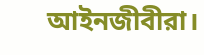আইনজীবীরা।